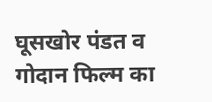घूसखोर पंडत व गोदान फिल्म का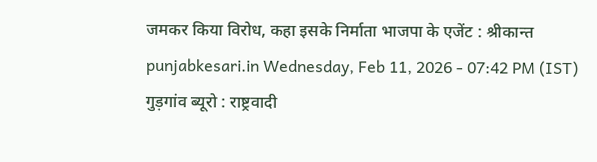जमकर किया विरोध, कहा इसके निर्माता भाजपा के एजेंट : श्रीकान्त
punjabkesari.in Wednesday, Feb 11, 2026 - 07:42 PM (IST)
गुड़गांव ब्यूरो : राष्ट्रवादी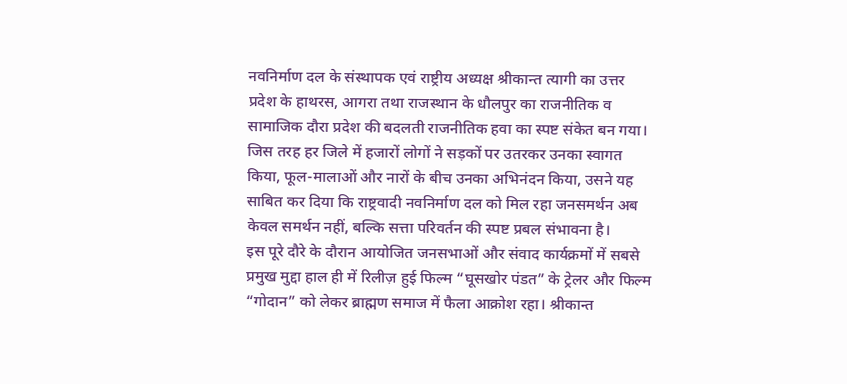नवनिर्माण दल के संस्थापक एवं राष्ट्रीय अध्यक्ष श्रीकान्त त्यागी का उत्तर प्रदेश के हाथरस, आगरा तथा राजस्थान के धौलपुर का राजनीतिक व सामाजिक दौरा प्रदेश की बदलती राजनीतिक हवा का स्पष्ट संकेत बन गया। जिस तरह हर जिले में हजारों लोगों ने सड़कों पर उतरकर उनका स्वागत किया, फूल-मालाओं और नारों के बीच उनका अभिनंदन किया, उसने यह साबित कर दिया कि राष्ट्रवादी नवनिर्माण दल को मिल रहा जनसमर्थन अब केवल समर्थन नहीं, बल्कि सत्ता परिवर्तन की स्पष्ट प्रबल संभावना है।
इस पूरे दौरे के दौरान आयोजित जनसभाओं और संवाद कार्यक्रमों में सबसे प्रमुख मुद्दा हाल ही में रिलीज़ हुई फिल्म “घूसखोर पंडत” के ट्रेलर और फिल्म “गोदान” को लेकर ब्राह्मण समाज में फैला आक्रोश रहा। श्रीकान्त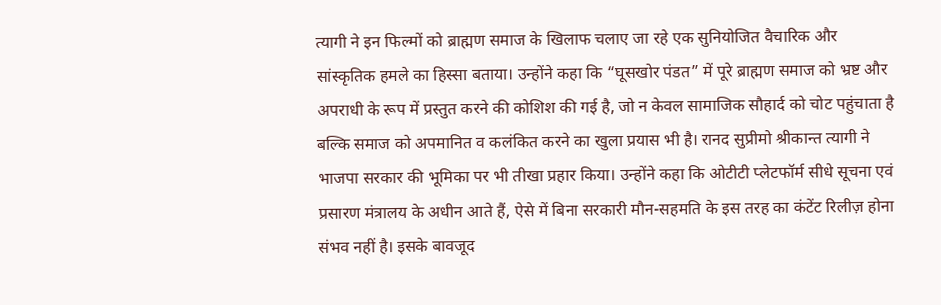त्यागी ने इन फिल्मों को ब्राह्मण समाज के खिलाफ चलाए जा रहे एक सुनियोजित वैचारिक और सांस्कृतिक हमले का हिस्सा बताया। उन्होंने कहा कि “घूसखोर पंडत” में पूरे ब्राह्मण समाज को भ्रष्ट और अपराधी के रूप में प्रस्तुत करने की कोशिश की गई है, जो न केवल सामाजिक सौहार्द को चोट पहुंचाता है बल्कि समाज को अपमानित व कलंकित करने का खुला प्रयास भी है। रानद सुप्रीमो श्रीकान्त त्यागी ने भाजपा सरकार की भूमिका पर भी तीखा प्रहार किया। उन्होंने कहा कि ओटीटी प्लेटफॉर्म सीधे सूचना एवं प्रसारण मंत्रालय के अधीन आते हैं, ऐसे में बिना सरकारी मौन-सहमति के इस तरह का कंटेंट रिलीज़ होना संभव नहीं है। इसके बावजूद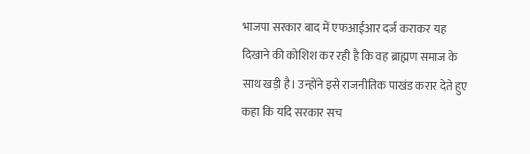भाजपा सरकार बाद में एफआईआर दर्ज कराकर यह दिखाने की कोशिश कर रही है कि वह ब्राह्मण समाज के साथ खड़ी है। उन्होंने इसे राजनीतिक पाखंड करार देते हुए कहा कि यदि सरकार सच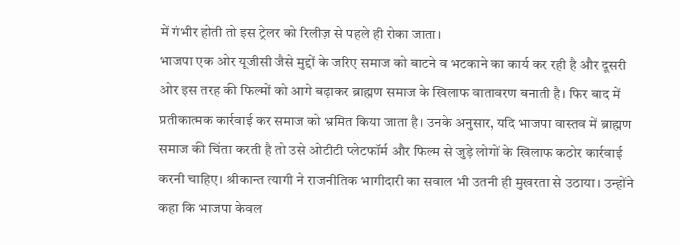में गंभीर होती तो इस ट्रेलर को रिलीज़ से पहले ही रोका जाता।
भाजपा एक ओर यूजीसी जैसे मुद्दों के जरिए समाज को बाटने व भटकाने का कार्य कर रही है और दूसरी ओर इस तरह की फिल्मों को आगे बढ़ाकर ब्राह्मण समाज के खिलाफ वातावरण बनाती है। फिर बाद में प्रतीकात्मक कार्रवाई कर समाज को भ्रमित किया जाता है। उनके अनुसार, यदि भाजपा वास्तव में ब्राह्मण समाज की चिंता करती है तो उसे ओटीटी प्लेटफॉर्म और फिल्म से जुड़े लोगों के खिलाफ कठोर कार्रवाई करनी चाहिए। श्रीकान्त त्यागी ने राजनीतिक भागीदारी का सवाल भी उतनी ही मुखरता से उठाया। उन्होंने कहा कि भाजपा केवल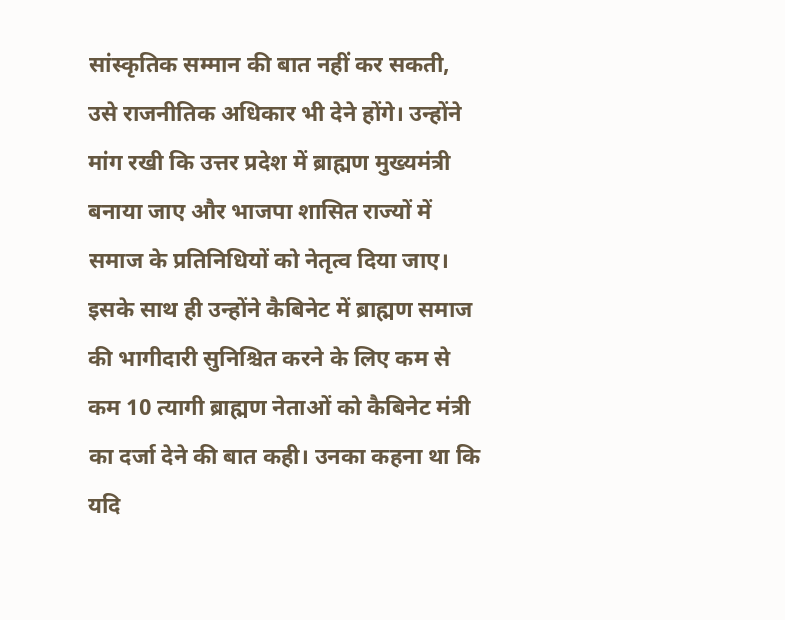सांस्कृतिक सम्मान की बात नहीं कर सकती, उसे राजनीतिक अधिकार भी देने होंगे। उन्होंने मांग रखी कि उत्तर प्रदेश में ब्राह्मण मुख्यमंत्री बनाया जाए और भाजपा शासित राज्यों में समाज के प्रतिनिधियों को नेतृत्व दिया जाए। इसके साथ ही उन्होंने कैबिनेट में ब्राह्मण समाज की भागीदारी सुनिश्चित करने के लिए कम से कम 10 त्यागी ब्राह्मण नेताओं को कैबिनेट मंत्री का दर्जा देने की बात कही। उनका कहना था कि यदि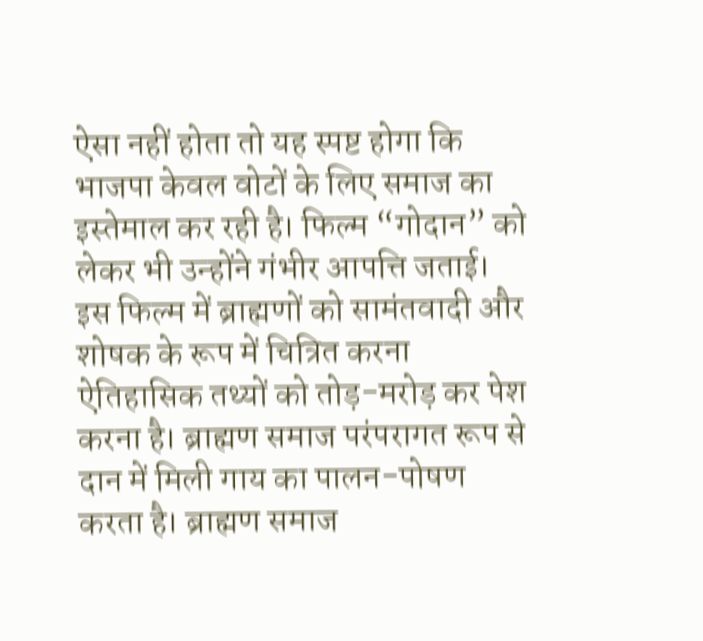ऐसा नहीं होता तो यह स्पष्ट होगा कि भाजपा केवल वोटों के लिए समाज का इस्तेमाल कर रही है। फिल्म “गोदान” को लेकर भी उन्होंने गंभीर आपत्ति जताई।
इस फिल्म में ब्राह्मणों को सामंतवादी और शोषक के रूप में चित्रित करना ऐतिहासिक तथ्यों को तोड़-मरोड़ कर पेश करना है। ब्राह्मण समाज परंपरागत रूप से दान में मिली गाय का पालन-पोषण करता है। ब्राह्मण समाज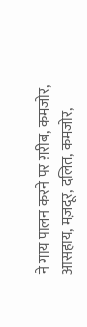ने गाय पालन करने पर ग़रीब, कमजोर, आसहाय, मज़दूर, दलित, कमजोर,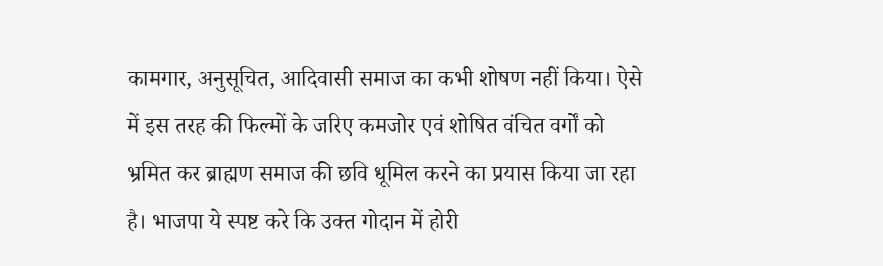कामगार, अनुसूचित, आदिवासी समाज का कभी शोषण नहीं किया। ऐसे में इस तरह की फिल्मों के जरिए कमजोर एवं शोषित वंचित वर्गों को भ्रमित कर ब्राह्मण समाज की छवि धूमिल करने का प्रयास किया जा रहा है। भाजपा ये स्पष्ट करे कि उक्त गोदान में होरी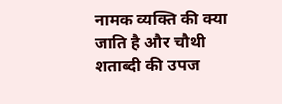नामक व्यक्ति की क्या जाति है और चौथी शताब्दी की उपज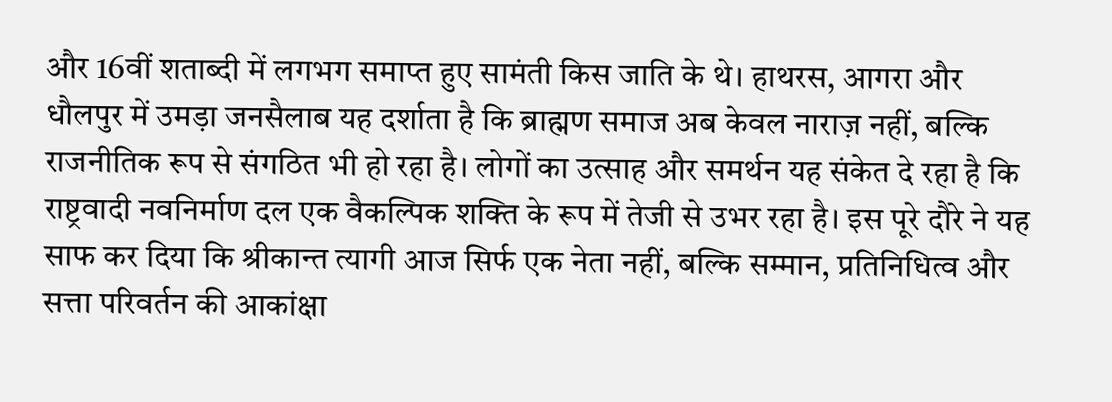और 16वीं शताब्दी में लगभग समाप्त हुए सामंती किस जाति के थे। हाथरस, आगरा और धौलपुर में उमड़ा जनसैलाब यह दर्शाता है कि ब्राह्मण समाज अब केवल नाराज़ नहीं, बल्कि राजनीतिक रूप से संगठित भी हो रहा है। लोगों का उत्साह और समर्थन यह संकेत दे रहा है कि राष्ट्रवादी नवनिर्माण दल एक वैकल्पिक शक्ति के रूप में तेजी से उभर रहा है। इस पूरे दौरे ने यह साफ कर दिया कि श्रीकान्त त्यागी आज सिर्फ एक नेता नहीं, बल्कि सम्मान, प्रतिनिधित्व और सत्ता परिवर्तन की आकांक्षा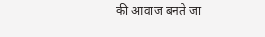की आवाज बनते जा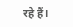रहे हैं।